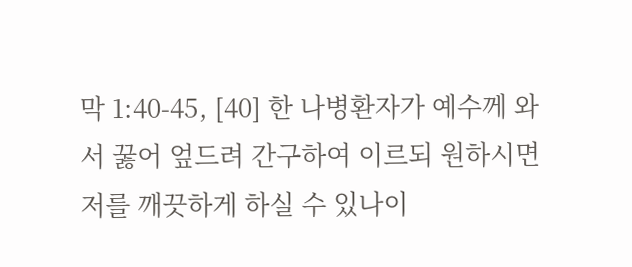막 1:40-45, [40] 한 나병환자가 예수께 와서 꿇어 엎드려 간구하여 이르되 원하시면 저를 깨끗하게 하실 수 있나이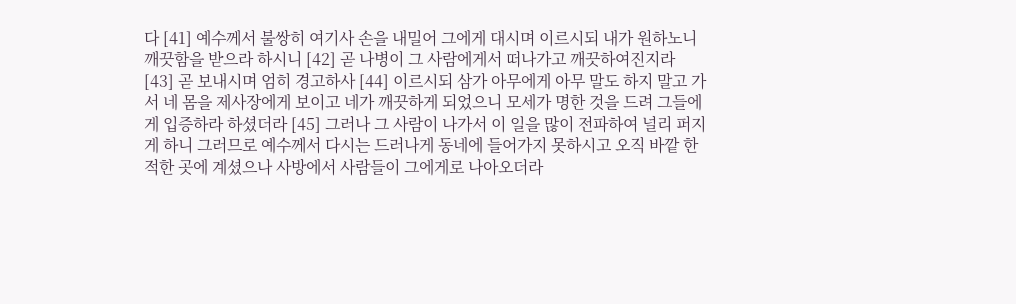다 [41] 예수께서 불쌍히 여기사 손을 내밀어 그에게 대시며 이르시되 내가 원하노니 깨끗함을 받으라 하시니 [42] 곧 나병이 그 사람에게서 떠나가고 깨끗하여진지라 [43] 곧 보내시며 엄히 경고하사 [44] 이르시되 삼가 아무에게 아무 말도 하지 말고 가서 네 몸을 제사장에게 보이고 네가 깨끗하게 되었으니 모세가 명한 것을 드려 그들에게 입증하라 하셨더라 [45] 그러나 그 사람이 나가서 이 일을 많이 전파하여 널리 퍼지게 하니 그러므로 예수께서 다시는 드러나게 동네에 들어가지 못하시고 오직 바깥 한적한 곳에 계셨으나 사방에서 사람들이 그에게로 나아오더라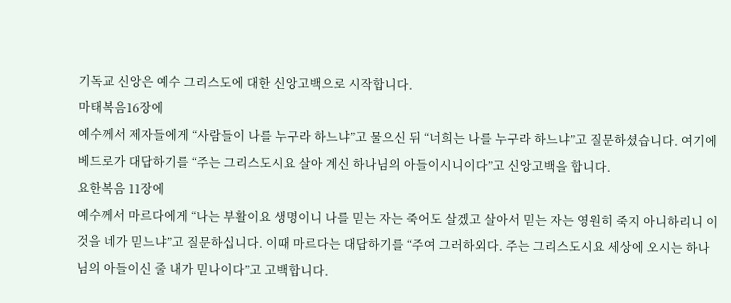기독교 신앙은 예수 그리스도에 대한 신앙고백으로 시작합니다.
마태복음16장에
예수께서 제자들에게 “사람들이 나를 누구라 하느냐”고 물으신 뒤 “너희는 나를 누구라 하느냐”고 질문하셨습니다. 여기에 베드로가 대답하기를 “주는 그리스도시요 살아 계신 하나님의 아들이시니이다”고 신앙고백을 합니다.
요한복음 11장에
예수께서 마르다에게 “나는 부활이요 생명이니 나를 믿는 자는 죽어도 살겠고 살아서 믿는 자는 영원히 죽지 아니하리니 이것을 네가 믿느냐”고 질문하십니다. 이때 마르다는 대답하기를 “주여 그러하외다. 주는 그리스도시요 세상에 오시는 하나님의 아들이신 줄 내가 믿나이다”고 고백합니다.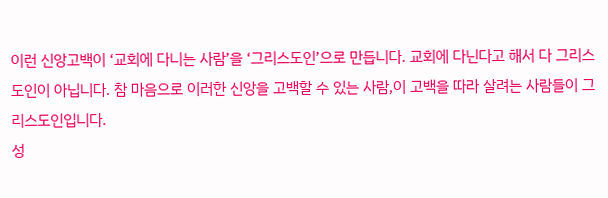이런 신앙고백이 ‘교회에 다니는 사람’을 ‘그리스도인’으로 만듭니다. 교회에 다닌다고 해서 다 그리스도인이 아닙니다. 참 마음으로 이러한 신앙을 고백할 수 있는 사람,이 고백을 따라 살려는 사람들이 그리스도인입니다.
성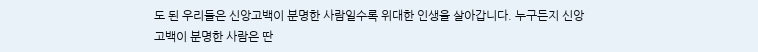도 된 우리들은 신앙고백이 분명한 사람일수록 위대한 인생을 살아갑니다. 누구든지 신앙고백이 분명한 사람은 딴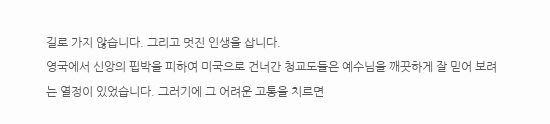길로 가지 않습니다. 그리고 멋진 인생을 삽니다.
영국에서 신앙의 핍박을 피하여 미국으로 건너간 청교도들은 예수님을 깨끗하게 잘 믿어 보려는 열정이 있었습니다. 그러기에 그 어려운 고통을 치르면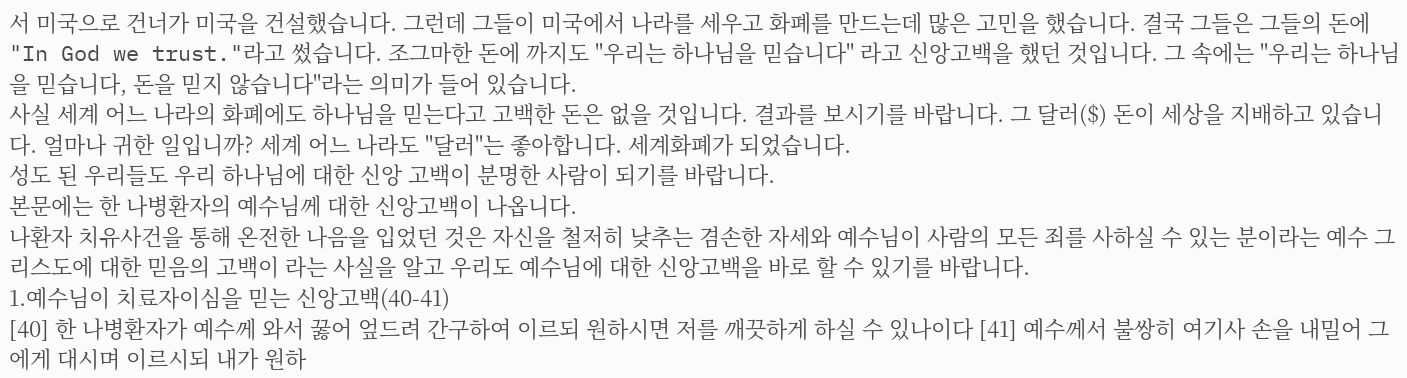서 미국으로 건너가 미국을 건설했습니다. 그런데 그들이 미국에서 나라를 세우고 화폐를 만드는데 많은 고민을 했습니다. 결국 그들은 그들의 돈에 "In God we trust."라고 썼습니다. 조그마한 돈에 까지도 "우리는 하나님을 믿습니다" 라고 신앙고백을 했던 것입니다. 그 속에는 "우리는 하나님을 믿습니다, 돈을 믿지 않습니다"라는 의미가 들어 있습니다.
사실 세계 어느 나라의 화폐에도 하나님을 믿는다고 고백한 돈은 없을 것입니다. 결과를 보시기를 바랍니다. 그 달러($) 돈이 세상을 지배하고 있습니다. 얼마나 귀한 일입니까? 세계 어느 나라도 "달러"는 좋아합니다. 세계화폐가 되었습니다.
성도 된 우리들도 우리 하나님에 대한 신앙 고백이 분명한 사람이 되기를 바랍니다.
본문에는 한 나병환자의 예수님께 대한 신앙고백이 나옵니다.
나환자 치유사건을 통해 온전한 나음을 입었던 것은 자신을 철저히 낮추는 겸손한 자세와 예수님이 사람의 모든 죄를 사하실 수 있는 분이라는 예수 그리스도에 대한 믿음의 고백이 라는 사실을 알고 우리도 예수님에 대한 신앙고백을 바로 할 수 있기를 바랍니다.
1.예수님이 치료자이심을 믿는 신앙고백(40-41)
[40] 한 나병환자가 예수께 와서 꿇어 엎드려 간구하여 이르되 원하시면 저를 깨끗하게 하실 수 있나이다 [41] 예수께서 불쌍히 여기사 손을 내밀어 그에게 대시며 이르시되 내가 원하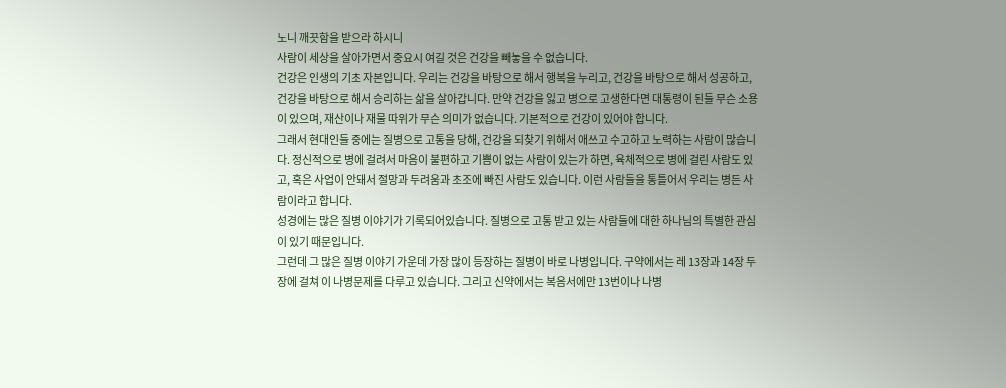노니 깨끗함을 받으라 하시니
사람이 세상을 살아가면서 중요시 여길 것은 건강을 빼놓을 수 없습니다.
건강은 인생의 기초 자본입니다. 우리는 건강을 바탕으로 해서 행복을 누리고, 건강을 바탕으로 해서 성공하고, 건강을 바탕으로 해서 승리하는 삶을 살아갑니다. 만약 건강을 잃고 병으로 고생한다면 대통령이 된들 무슨 소용이 있으며, 재산이나 재물 따위가 무슨 의미가 없습니다. 기본적으로 건강이 있어야 합니다.
그래서 현대인들 중에는 질병으로 고통을 당해, 건강을 되찾기 위해서 애쓰고 수고하고 노력하는 사람이 많습니다. 정신적으로 병에 걸려서 마음이 불편하고 기쁨이 없는 사람이 있는가 하면, 육체적으로 병에 걸린 사람도 있고, 혹은 사업이 안돼서 절망과 두려움과 초조에 빠진 사람도 있습니다. 이런 사람들을 통틀어서 우리는 병든 사람이라고 합니다.
성경에는 많은 질병 이야기가 기록되어있습니다. 질병으로 고통 받고 있는 사람들에 대한 하나님의 특별한 관심이 있기 때문입니다.
그런데 그 많은 질병 이야기 가운데 가장 많이 등장하는 질병이 바로 나병입니다. 구약에서는 레 13장과 14장 두 장에 걸쳐 이 나병문제를 다루고 있습니다. 그리고 신약에서는 복음서에만 13번이나 나병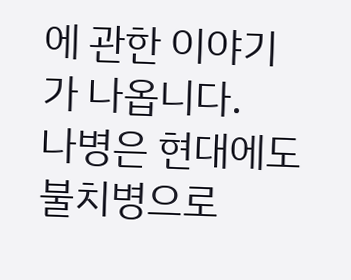에 관한 이야기가 나옵니다.
나병은 현대에도 불치병으로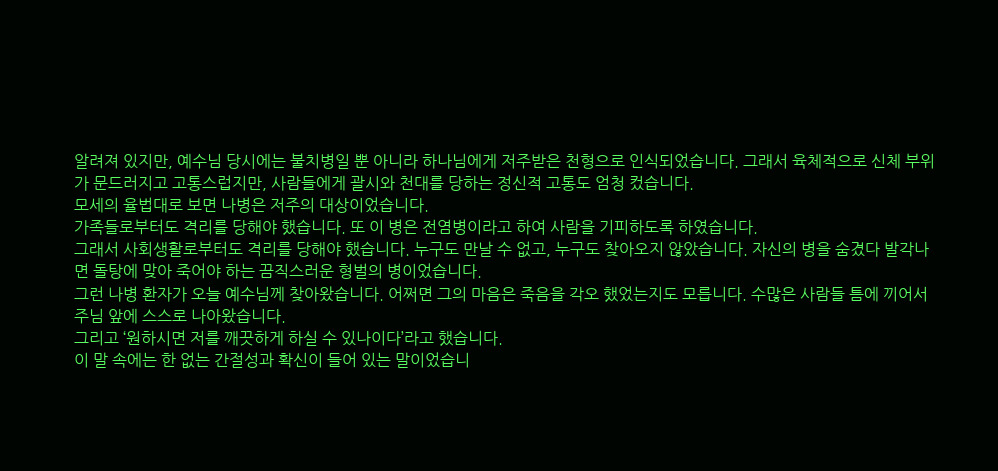알려져 있지만, 예수님 당시에는 불치병일 뿐 아니라 하나님에게 저주받은 천형으로 인식되었습니다. 그래서 육체적으로 신체 부위가 문드러지고 고통스럽지만, 사람들에게 괄시와 천대를 당하는 정신적 고통도 엄청 컸습니다.
모세의 율법대로 보면 나병은 저주의 대상이었습니다.
가족들로부터도 격리를 당해야 했습니다. 또 이 병은 전염병이라고 하여 사람을 기피하도록 하였습니다.
그래서 사회생활로부터도 격리를 당해야 했습니다. 누구도 만날 수 없고, 누구도 찾아오지 않았습니다. 자신의 병을 숨겼다 발각나면 돌탕에 맞아 죽어야 하는 끔직스러운 형벌의 병이었습니다.
그런 나병 환자가 오늘 예수님께 찾아왔습니다. 어쩌면 그의 마음은 죽음을 각오 했었는지도 모릅니다. 수많은 사람들 틈에 끼어서 주님 앞에 스스로 나아왔습니다.
그리고 ‘원하시면 저를 깨끗하게 하실 수 있나이다’라고 했습니다.
이 말 속에는 한 없는 간절성과 확신이 들어 있는 말이었습니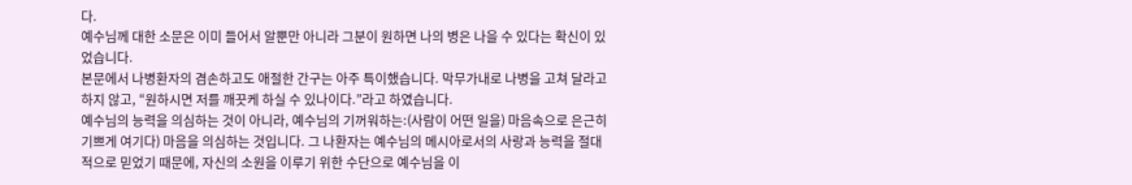다.
예수님께 대한 소문은 이미 들어서 알뿐만 아니라 그분이 원하면 나의 병은 나을 수 있다는 확신이 있었습니다.
본문에서 나병환자의 겸손하고도 애절한 간구는 아주 특이했습니다. 막무가내로 나병을 고쳐 달라고 하지 않고, “원하시면 저를 깨끗케 하실 수 있나이다.”라고 하였습니다.
예수님의 능력을 의심하는 것이 아니라, 예수님의 기꺼워하는:(사람이 어떤 일을) 마음속으로 은근히 기쁘게 여기다) 마음을 의심하는 것입니다. 그 나환자는 예수님의 메시아로서의 사랑과 능력을 절대적으로 믿었기 때문에, 자신의 소원을 이루기 위한 수단으로 예수님을 이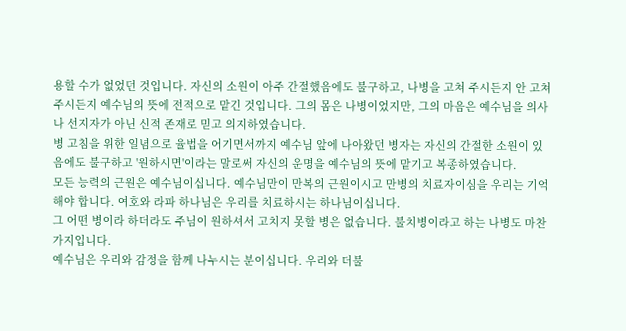용할 수가 없었던 것입니다. 자신의 소원이 아주 간절했음에도 불구하고, 나병을 고쳐 주시든지 안 고쳐 주시든지 예수님의 뜻에 전적으로 맡긴 것입니다. 그의 몸은 나병이었지만, 그의 마음은 예수님을 의사나 선지자가 아닌 신적 존재로 믿고 의지하였습니다.
병 고침을 위한 일념으로 율법을 어기면서까지 예수님 앞에 나아왔던 병자는 자신의 간절한 소원이 있음에도 불구하고 '원하시면'이라는 말로써 자신의 운명을 예수님의 뜻에 맡기고 복종하였습니다.
모든 능력의 근원은 예수님이십니다. 예수님만이 만복의 근원이시고 만병의 치료자이심을 우리는 기억해야 합니다. 여호와 라파 하나님은 우리를 치료하시는 하나님이십니다.
그 어떤 병이라 하더라도 주님이 원하셔서 고치지 못할 병은 없습니다. 불치병이라고 하는 나병도 마찬가지입니다.
예수님은 우리와 감정을 함께 나누시는 분이십니다. 우리와 더불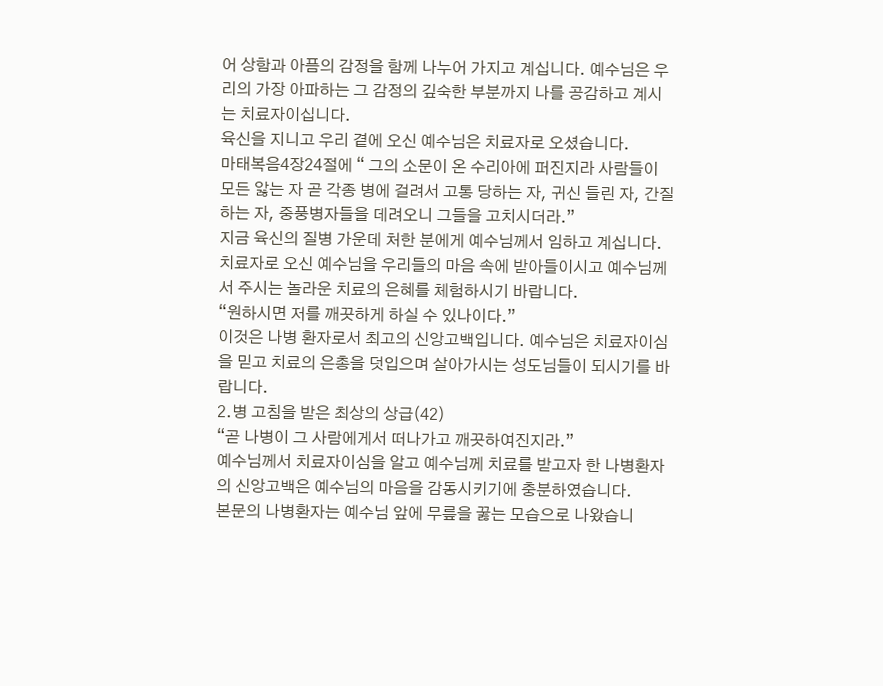어 상함과 아픔의 감정을 함께 나누어 가지고 계십니다. 예수님은 우리의 가장 아파하는 그 감정의 깊숙한 부분까지 나를 공감하고 계시는 치료자이십니다.
육신을 지니고 우리 곁에 오신 예수님은 치료자로 오셨습니다.
마태복음4장24절에 “ 그의 소문이 온 수리아에 퍼진지라 사람들이 모든 앓는 자 곧 각종 병에 걸려서 고통 당하는 자, 귀신 들린 자, 간질하는 자, 중풍병자들을 데려오니 그들을 고치시더라.”
지금 육신의 질병 가운데 처한 분에게 예수님께서 임하고 계십니다. 치료자로 오신 예수님을 우리들의 마음 속에 받아들이시고 예수님께서 주시는 놀라운 치료의 은혜를 체험하시기 바랍니다.
“원하시면 저를 깨끗하게 하실 수 있나이다.”
이것은 나병 환자로서 최고의 신앙고백입니다. 예수님은 치료자이심을 믿고 치료의 은총을 덧입으며 살아가시는 성도님들이 되시기를 바랍니다.
2.병 고침을 받은 최상의 상급(42)
“곧 나병이 그 사람에게서 떠나가고 깨끗하여진지라.”
예수님께서 치료자이심을 알고 예수님께 치료를 받고자 한 나병환자의 신앙고백은 예수님의 마음을 감동시키기에 충분하였습니다.
본문의 나병환자는 예수님 앞에 무릎을 꿇는 모습으로 나왔습니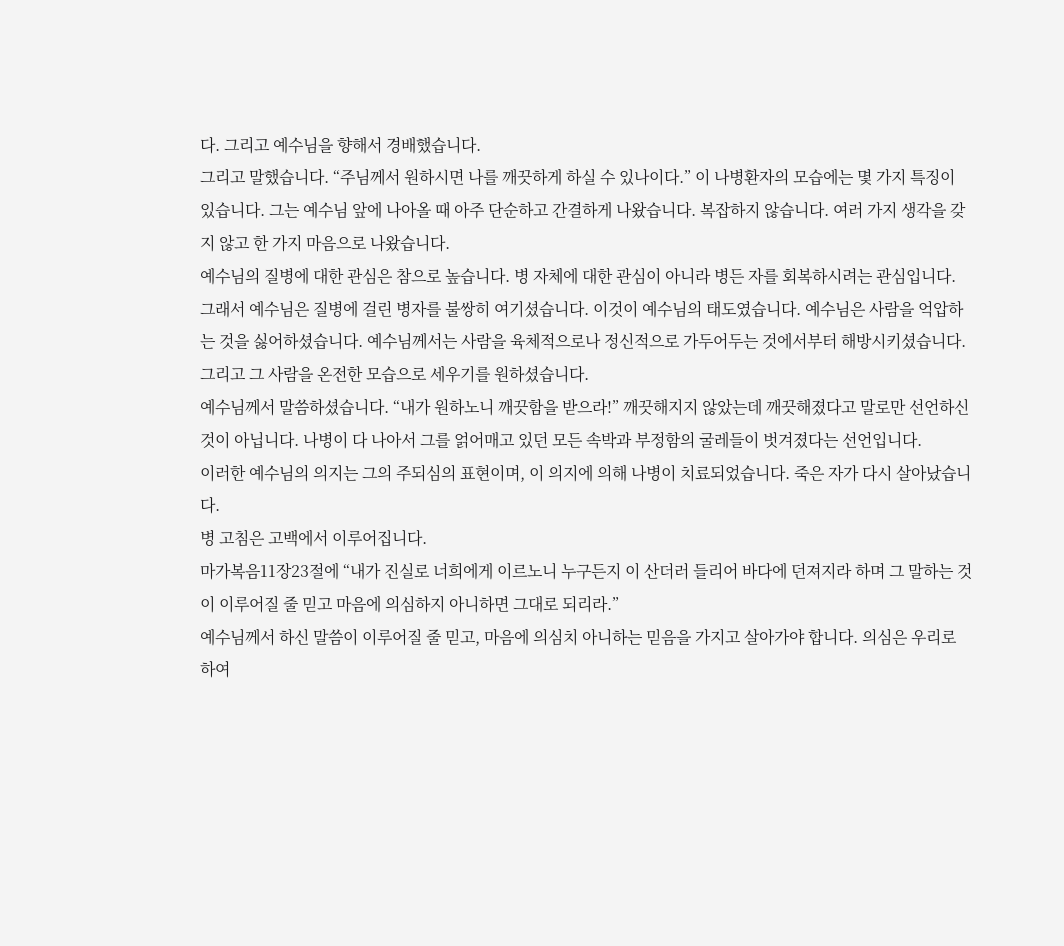다. 그리고 예수님을 향해서 경배했습니다.
그리고 말했습니다. “주님께서 원하시면 나를 깨끗하게 하실 수 있나이다.” 이 나병환자의 모습에는 몇 가지 특징이 있습니다. 그는 예수님 앞에 나아올 때 아주 단순하고 간결하게 나왔습니다. 복잡하지 않습니다. 여러 가지 생각을 갖지 않고 한 가지 마음으로 나왔습니다.
예수님의 질병에 대한 관심은 참으로 높습니다. 병 자체에 대한 관심이 아니라 병든 자를 회복하시려는 관심입니다. 그래서 예수님은 질병에 걸린 병자를 불쌍히 여기셨습니다. 이것이 예수님의 태도였습니다. 예수님은 사람을 억압하는 것을 싫어하셨습니다. 예수님께서는 사람을 육체적으로나 정신적으로 가두어두는 것에서부터 해방시키셨습니다. 그리고 그 사람을 온전한 모습으로 세우기를 원하셨습니다.
예수님께서 말씀하셨습니다. “내가 원하노니 깨끗함을 받으라!” 깨끗해지지 않았는데 깨끗해졌다고 말로만 선언하신 것이 아닙니다. 나병이 다 나아서 그를 얽어매고 있던 모든 속박과 부정함의 굴레들이 벗겨졌다는 선언입니다.
이러한 예수님의 의지는 그의 주되심의 표현이며, 이 의지에 의해 나병이 치료되었습니다. 죽은 자가 다시 살아났습니다.
병 고침은 고백에서 이루어집니다.
마가복음11장23절에 “내가 진실로 너희에게 이르노니 누구든지 이 산더러 들리어 바다에 던져지라 하며 그 말하는 것이 이루어질 줄 믿고 마음에 의심하지 아니하면 그대로 되리라.”
예수님께서 하신 말씀이 이루어질 줄 믿고, 마음에 의심치 아니하는 믿음을 가지고 살아가야 합니다. 의심은 우리로 하여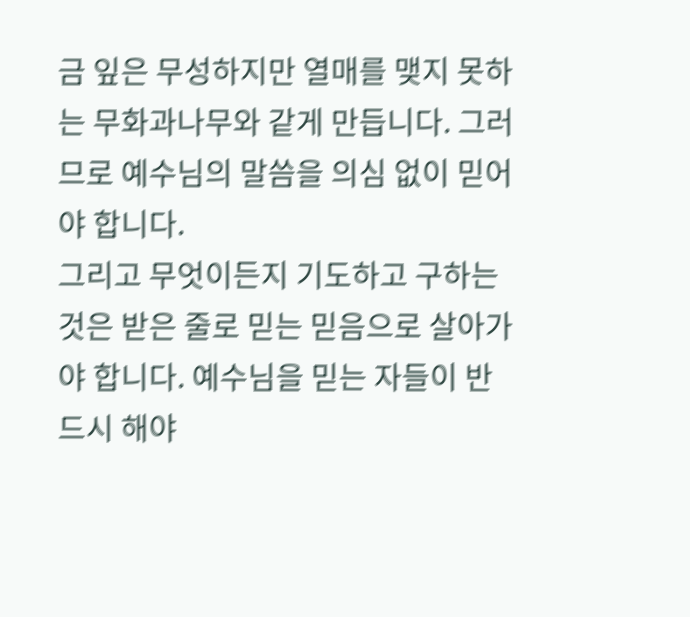금 잎은 무성하지만 열매를 맺지 못하는 무화과나무와 같게 만듭니다. 그러므로 예수님의 말씀을 의심 없이 믿어야 합니다.
그리고 무엇이든지 기도하고 구하는 것은 받은 줄로 믿는 믿음으로 살아가야 합니다. 예수님을 믿는 자들이 반드시 해야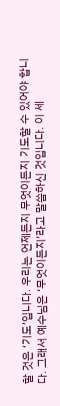할 것은 ‘기도’입니다. 우리는 언제든지 무엇이든지 기도할 수 있어야 합니다. 그래서 예수님은 ‘무엇이든지’라고 말씀하신 것입니다. 이 세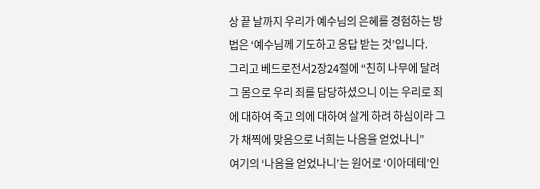상 끝 날까지 우리가 예수님의 은혜를 경험하는 방법은 ‘예수님께 기도하고 응답 받는 것’입니다.
그리고 베드로전서2장24절에 “친히 나무에 달려 그 몸으로 우리 죄를 담당하셨으니 이는 우리로 죄에 대하여 죽고 의에 대하여 살게 하려 하심이라 그가 채찍에 맞음으로 너희는 나음을 얻었나니”
여기의 ‘나음을 얻었나니’는 원어로 ‘이아데테’인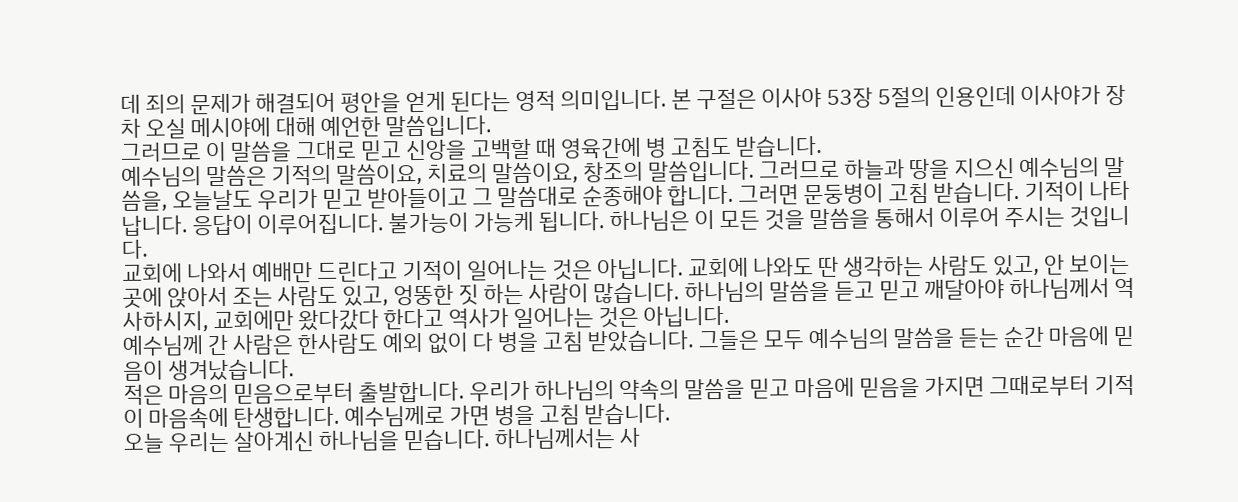데 죄의 문제가 해결되어 평안을 얻게 된다는 영적 의미입니다. 본 구절은 이사야 53장 5절의 인용인데 이사야가 장차 오실 메시야에 대해 예언한 말씀입니다.
그러므로 이 말씀을 그대로 믿고 신앙을 고백할 때 영육간에 병 고침도 받습니다.
예수님의 말씀은 기적의 말씀이요, 치료의 말씀이요, 창조의 말씀입니다. 그러므로 하늘과 땅을 지으신 예수님의 말씀을, 오늘날도 우리가 믿고 받아들이고 그 말씀대로 순종해야 합니다. 그러면 문둥병이 고침 받습니다. 기적이 나타납니다. 응답이 이루어집니다. 불가능이 가능케 됩니다. 하나님은 이 모든 것을 말씀을 통해서 이루어 주시는 것입니다.
교회에 나와서 예배만 드린다고 기적이 일어나는 것은 아닙니다. 교회에 나와도 딴 생각하는 사람도 있고, 안 보이는 곳에 앉아서 조는 사람도 있고, 엉뚱한 짓 하는 사람이 많습니다. 하나님의 말씀을 듣고 믿고 깨달아야 하나님께서 역사하시지, 교회에만 왔다갔다 한다고 역사가 일어나는 것은 아닙니다.
예수님께 간 사람은 한사람도 예외 없이 다 병을 고침 받았습니다. 그들은 모두 예수님의 말씀을 듣는 순간 마음에 믿음이 생겨났습니다.
적은 마음의 믿음으로부터 출발합니다. 우리가 하나님의 약속의 말씀을 믿고 마음에 믿음을 가지면 그때로부터 기적이 마음속에 탄생합니다. 예수님께로 가면 병을 고침 받습니다.
오늘 우리는 살아계신 하나님을 믿습니다. 하나님께서는 사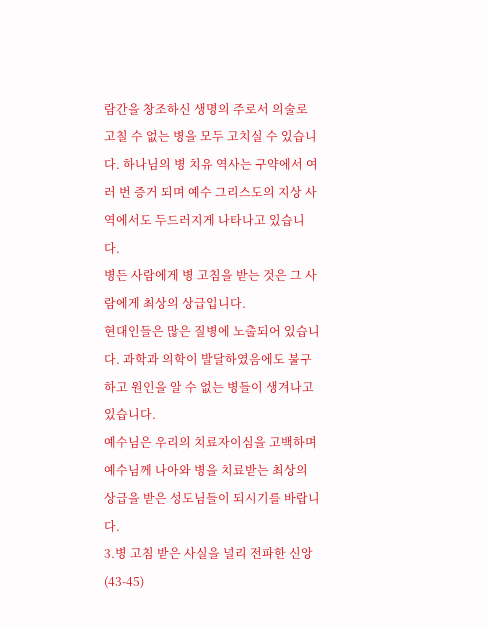람간을 창조하신 생명의 주로서 의술로 고칠 수 없는 병을 모두 고치실 수 있습니다. 하나님의 병 치유 역사는 구약에서 여러 번 증거 되며 예수 그리스도의 지상 사역에서도 두드러지게 나타나고 있습니다.
병든 사람에게 병 고침을 받는 것은 그 사람에게 최상의 상급입니다.
현대인들은 많은 질병에 노출되어 있습니다. 과학과 의학이 발달하였음에도 불구하고 원인을 알 수 없는 병들이 생겨나고 있습니다.
예수님은 우리의 치료자이심을 고백하며 예수님께 나아와 병을 치료받는 최상의 상급을 받은 성도님들이 되시기를 바랍니다.
3.병 고침 받은 사실을 널리 전파한 신앙(43-45)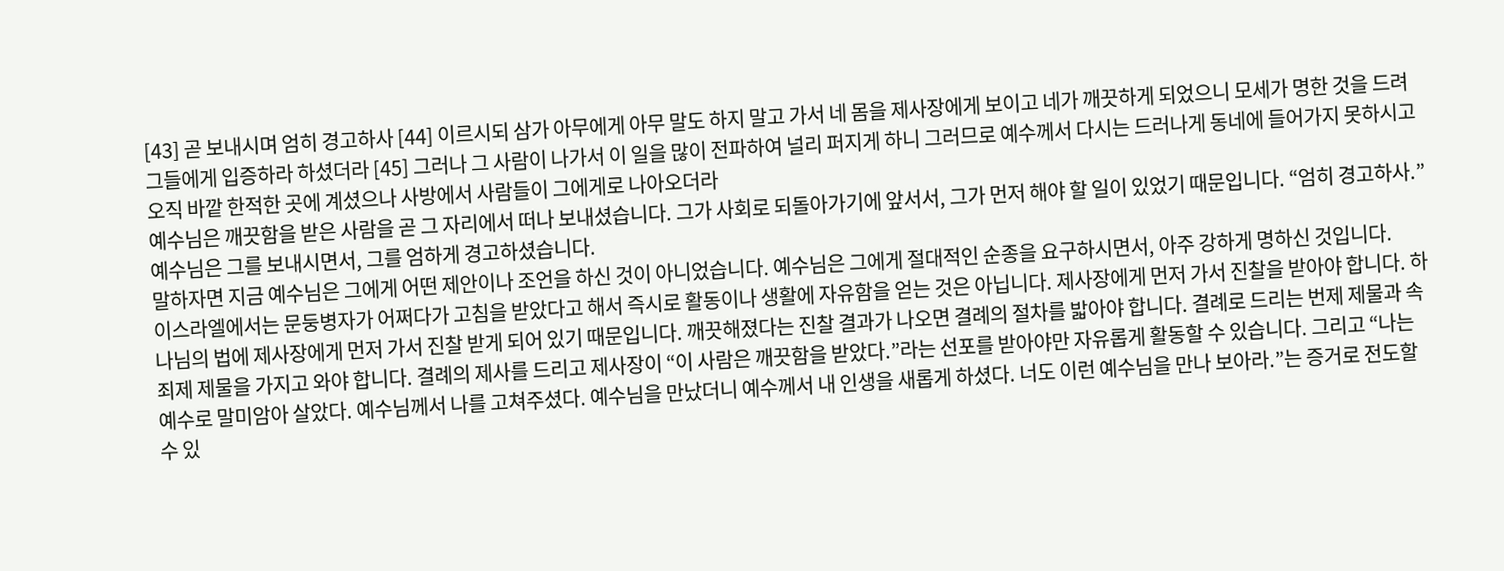[43] 곧 보내시며 엄히 경고하사 [44] 이르시되 삼가 아무에게 아무 말도 하지 말고 가서 네 몸을 제사장에게 보이고 네가 깨끗하게 되었으니 모세가 명한 것을 드려 그들에게 입증하라 하셨더라 [45] 그러나 그 사람이 나가서 이 일을 많이 전파하여 널리 퍼지게 하니 그러므로 예수께서 다시는 드러나게 동네에 들어가지 못하시고 오직 바깥 한적한 곳에 계셨으나 사방에서 사람들이 그에게로 나아오더라
예수님은 깨끗함을 받은 사람을 곧 그 자리에서 떠나 보내셨습니다. 그가 사회로 되돌아가기에 앞서서, 그가 먼저 해야 할 일이 있었기 때문입니다. “엄히 경고하사.” 예수님은 그를 보내시면서, 그를 엄하게 경고하셨습니다.
말하자면 지금 예수님은 그에게 어떤 제안이나 조언을 하신 것이 아니었습니다. 예수님은 그에게 절대적인 순종을 요구하시면서, 아주 강하게 명하신 것입니다.
이스라엘에서는 문둥병자가 어쩌다가 고침을 받았다고 해서 즉시로 활동이나 생활에 자유함을 얻는 것은 아닙니다. 제사장에게 먼저 가서 진찰을 받아야 합니다. 하나님의 법에 제사장에게 먼저 가서 진찰 받게 되어 있기 때문입니다. 깨끗해졌다는 진찰 결과가 나오면 결례의 절차를 밟아야 합니다. 결례로 드리는 번제 제물과 속죄제 제물을 가지고 와야 합니다. 결례의 제사를 드리고 제사장이 “이 사람은 깨끗함을 받았다.”라는 선포를 받아야만 자유롭게 활동할 수 있습니다. 그리고 “나는 예수로 말미암아 살았다. 예수님께서 나를 고쳐주셨다. 예수님을 만났더니 예수께서 내 인생을 새롭게 하셨다. 너도 이런 예수님을 만나 보아라.”는 증거로 전도할 수 있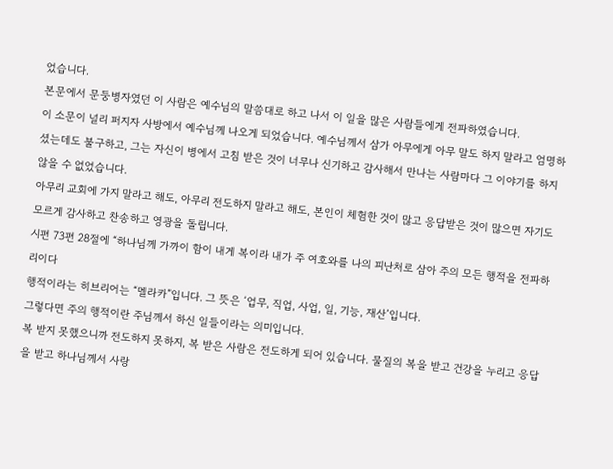었습니다.
본문에서 문둥병자였던 이 사람은 예수님의 말씀대로 하고 나서 이 일을 많은 사람들에게 전파하였습니다.
이 소문이 널리 퍼지자 사방에서 예수님께 나오게 되었습니다. 예수님께서 삼가 아무에게 아무 말도 하지 말라고 엄명하셨는데도 불구하고, 그는 자신이 병에서 고침 받은 것이 너무나 신기하고 감사해서 만나는 사람마다 그 이야기를 하지 않을 수 없었습니다.
아무리 교회에 가지 말라고 해도, 아무리 전도하지 말라고 해도, 본인이 체험한 것이 많고 응답받은 것이 많으면 자기도 모르게 감사하고 찬송하고 영광을 돌립니다.
시편 73편 28절에 “하나님께 가까이 함이 내게 복이라 내가 주 여호와를 나의 피난처로 삼아 주의 모든 행적을 전파하리이다
행적이라는 히브리어는 “멜라카”입니다. 그 뜻은 ‘업무, 직업, 사업, 일, 기능, 재산’입니다.
그렇다면 주의 행적이란 주님께서 하신 일들이라는 의미입니다.
복 받지 못했으니까 전도하지 못하지, 복 받은 사람은 전도하게 되어 있습니다. 물질의 복을 받고 건강을 누리고 응답을 받고 하나님께서 사랑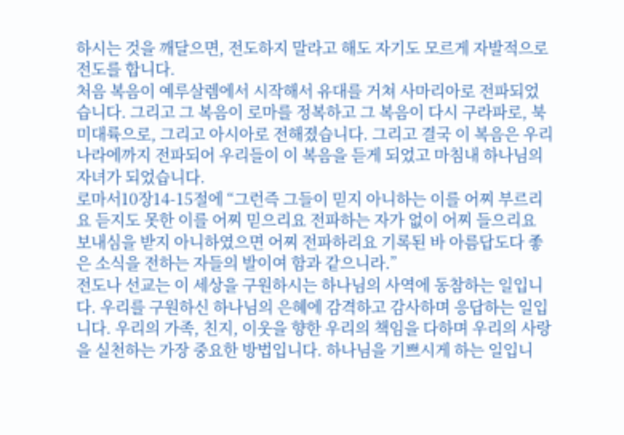하시는 것을 깨달으면, 전도하지 말라고 해도 자기도 모르게 자발적으로 전도를 합니다.
처음 복음이 예루살렘에서 시작해서 유대를 거쳐 사마리아로 전파되었습니다. 그리고 그 복음이 로마를 정복하고 그 복음이 다시 구라파로, 북미대륙으로, 그리고 아시아로 전해졌습니다. 그리고 결국 이 복음은 우리나라에까지 전파되어 우리들이 이 복음을 듣게 되었고 마침내 하나님의 자녀가 되었습니다.
로마서10장14-15절에 “그런즉 그들이 믿지 아니하는 이를 어찌 부르리요 듣지도 못한 이를 어찌 믿으리요 전파하는 자가 없이 어찌 들으리요 보내심을 받지 아니하였으면 어찌 전파하리요 기록된 바 아름답도다 좋은 소식을 전하는 자들의 발이여 함과 같으니라.”
전도나 선교는 이 세상을 구원하시는 하나님의 사역에 동참하는 일입니다. 우리를 구원하신 하나님의 은혜에 감격하고 감사하며 응답하는 일입니다. 우리의 가족, 친지, 이웃을 향한 우리의 책임을 다하며 우리의 사랑을 실천하는 가장 중요한 방법입니다. 하나님을 기쁘시게 하는 일입니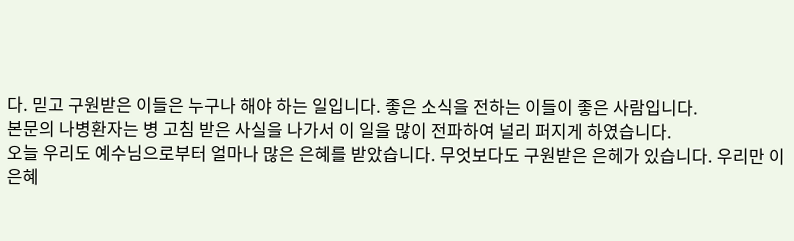다. 믿고 구원받은 이들은 누구나 해야 하는 일입니다. 좋은 소식을 전하는 이들이 좋은 사람입니다.
본문의 나병환자는 병 고침 받은 사실을 나가서 이 일을 많이 전파하여 널리 퍼지게 하였습니다.
오늘 우리도 예수님으로부터 얼마나 많은 은혜를 받았습니다. 무엇보다도 구원받은 은헤가 있습니다. 우리만 이 은혜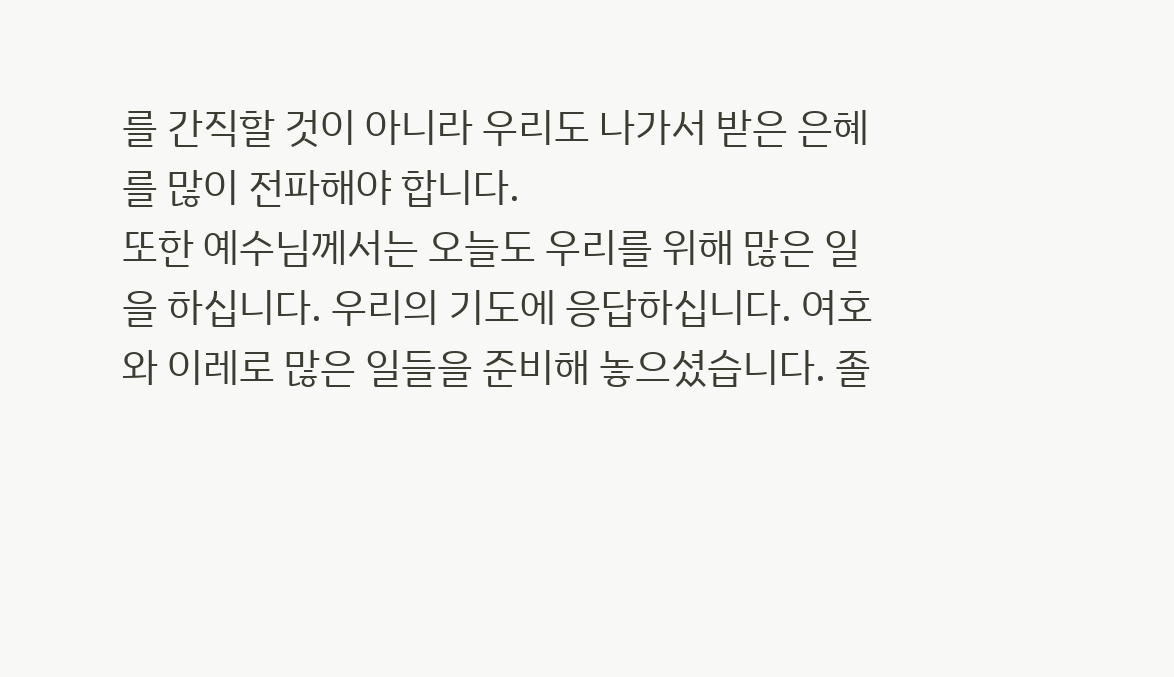를 간직할 것이 아니라 우리도 나가서 받은 은혜를 많이 전파해야 합니다.
또한 예수님께서는 오늘도 우리를 위해 많은 일을 하십니다. 우리의 기도에 응답하십니다. 여호와 이레로 많은 일들을 준비해 놓으셨습니다. 졸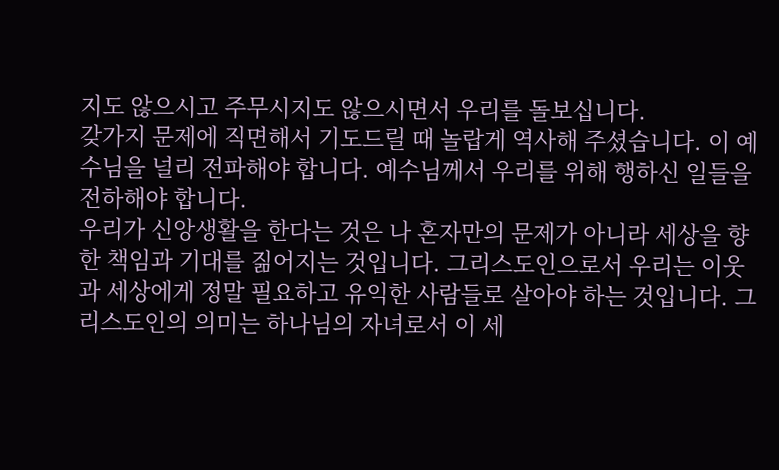지도 않으시고 주무시지도 않으시면서 우리를 돌보십니다.
갖가지 문제에 직면해서 기도드릴 때 놀랍게 역사해 주셨습니다. 이 예수님을 널리 전파해야 합니다. 예수님께서 우리를 위해 행하신 일들을 전하해야 합니다.
우리가 신앙생활을 한다는 것은 나 혼자만의 문제가 아니라 세상을 향한 책임과 기대를 짊어지는 것입니다. 그리스도인으로서 우리는 이웃과 세상에게 정말 필요하고 유익한 사람들로 살아야 하는 것입니다. 그리스도인의 의미는 하나님의 자녀로서 이 세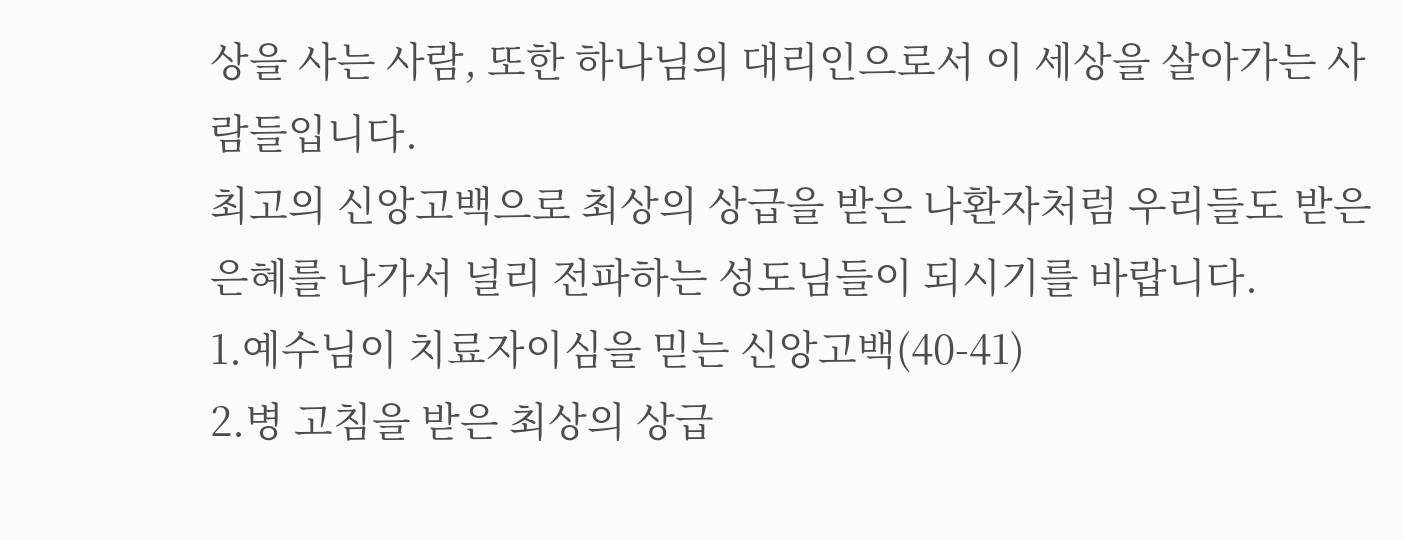상을 사는 사람, 또한 하나님의 대리인으로서 이 세상을 살아가는 사람들입니다.
최고의 신앙고백으로 최상의 상급을 받은 나환자처럼 우리들도 받은 은혜를 나가서 널리 전파하는 성도님들이 되시기를 바랍니다.
1.예수님이 치료자이심을 믿는 신앙고백(40-41)
2.병 고침을 받은 최상의 상급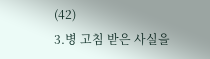(42)
3.병 고침 받은 사실을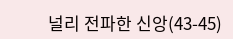널리 전파한 신앙(43-45)